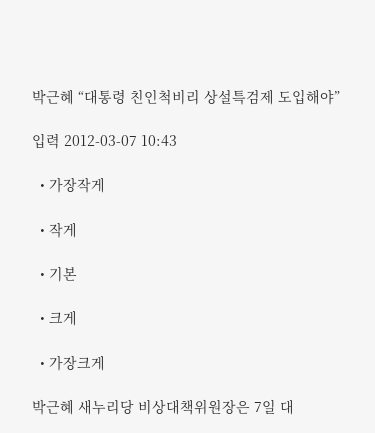박근혜 “대통령 친인척비리 상설특검제 도입해야”

입력 2012-03-07 10:43

  • 가장작게

  • 작게

  • 기본

  • 크게

  • 가장크게

박근혜 새누리당 비상대책위원장은 7일 대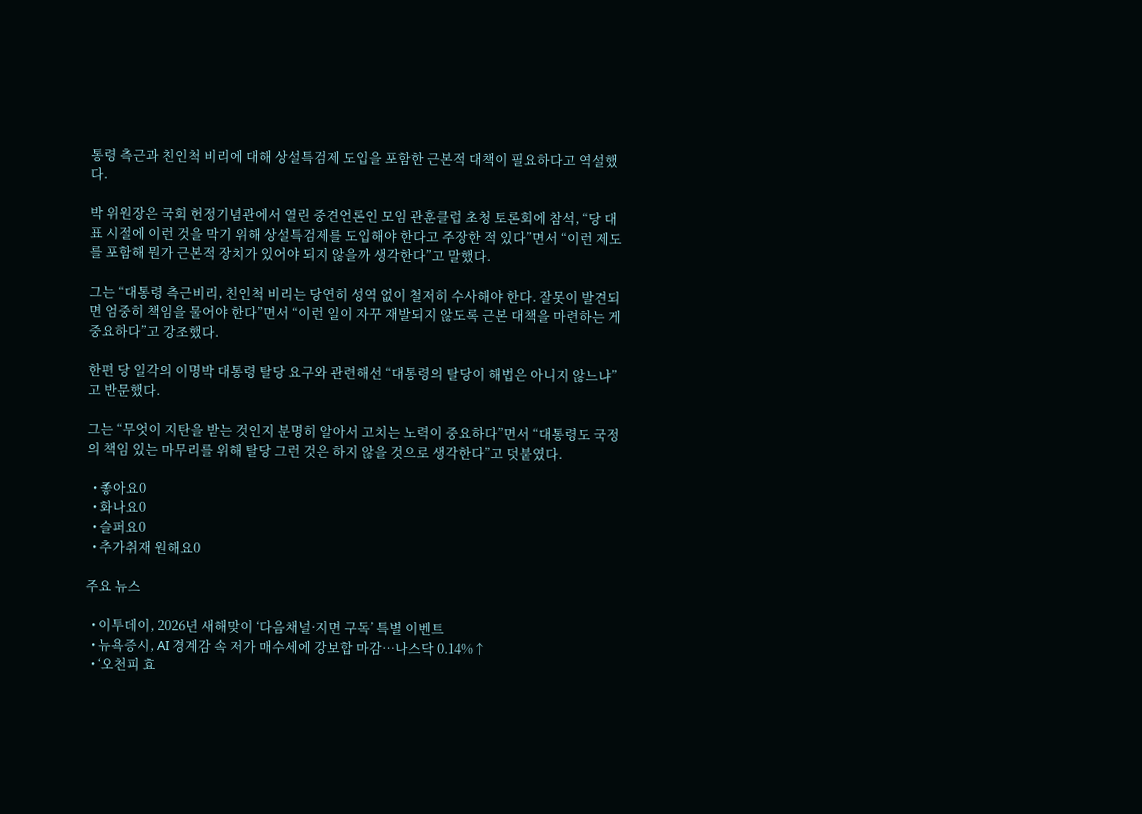통령 측근과 친인척 비리에 대해 상설특검제 도입을 포함한 근본적 대책이 필요하다고 역설했다.

박 위원장은 국회 헌정기념관에서 열린 중견언론인 모임 관훈클럽 초청 토론회에 참석, “당 대표 시절에 이런 것을 막기 위해 상설특검제를 도입해야 한다고 주장한 적 있다”면서 “이런 제도를 포함해 뭔가 근본적 장치가 있어야 되지 않을까 생각한다”고 말했다.

그는 “대통령 측근비리, 친인척 비리는 당연히 성역 없이 철저히 수사해야 한다. 잘못이 발견되면 엄중히 책임을 물어야 한다”면서 “이런 일이 자꾸 재발되지 않도록 근본 대책을 마련하는 게 중요하다”고 강조했다.

한편 당 일각의 이명박 대통령 탈당 요구와 관련해선 “대통령의 탈당이 해법은 아니지 않느냐”고 반문했다.

그는 “무엇이 지탄을 받는 것인지 분명히 알아서 고치는 노력이 중요하다”면서 “대통령도 국정의 책임 있는 마무리를 위해 탈당 그런 것은 하지 않을 것으로 생각한다”고 덧붙였다.

  • 좋아요0
  • 화나요0
  • 슬퍼요0
  • 추가취재 원해요0

주요 뉴스

  • 이투데이, 2026년 새해맞이 ‘다음채널·지면 구독’ 특별 이벤트
  • 뉴욕증시, AI 경계감 속 저가 매수세에 강보합 마감…나스닥 0.14%↑
  • ‘오천피 효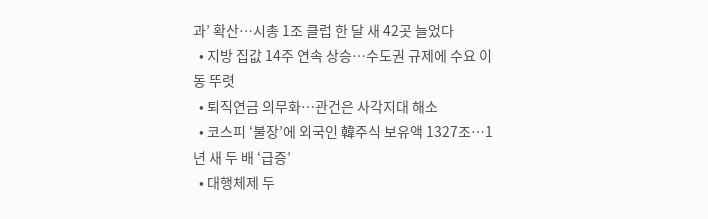과’ 확산…시총 1조 클럽 한 달 새 42곳 늘었다
  • 지방 집값 14주 연속 상승⋯수도권 규제에 수요 이동 뚜렷
  • 퇴직연금 의무화⋯관건은 사각지대 해소
  • 코스피 ‘불장’에 외국인 韓주식 보유액 1327조…1년 새 두 배 ‘급증’
  • 대행체제 두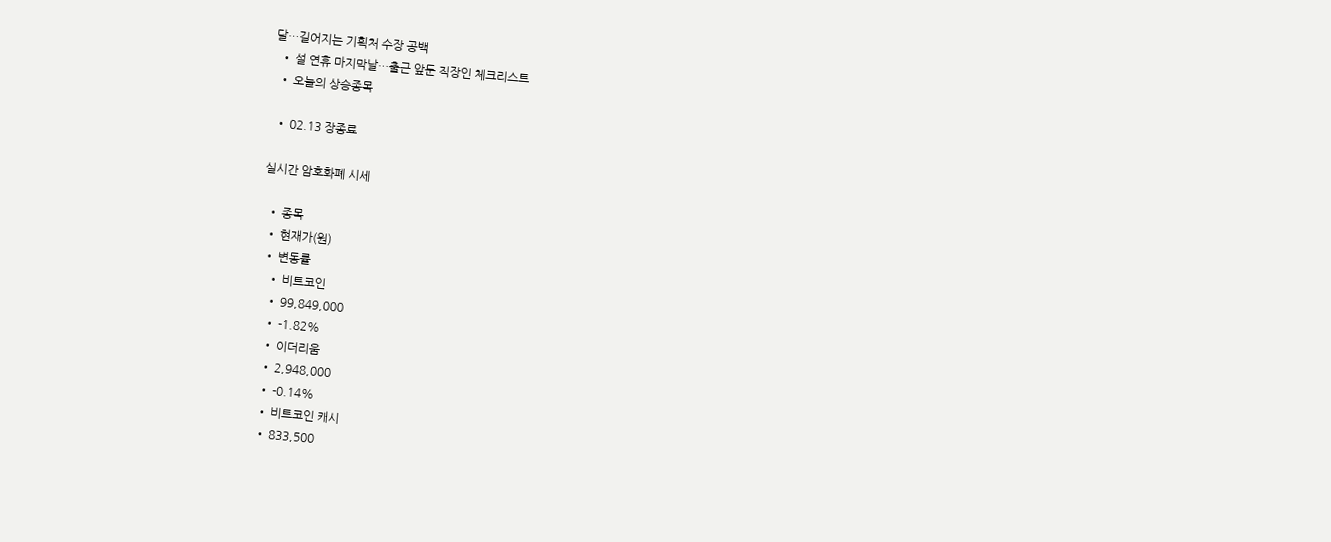달…길어지는 기획처 수장 공백
  • 설 연휴 마지막날…출근 앞둔 직장인 체크리스트
  • 오늘의 상승종목

  • 02.13 장종료

실시간 암호화폐 시세

  • 종목
  • 현재가(원)
  • 변동률
    • 비트코인
    • 99,849,000
    • -1.82%
    • 이더리움
    • 2,948,000
    • -0.14%
    • 비트코인 캐시
    • 833,500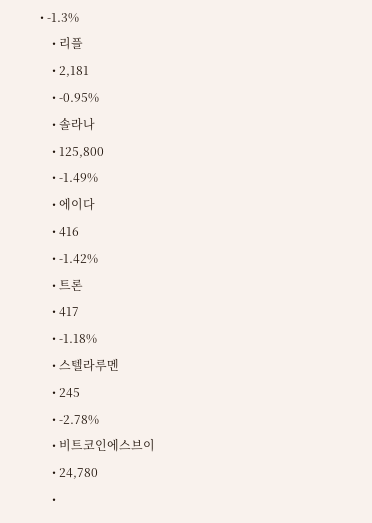• -1.3%
    • 리플
    • 2,181
    • -0.95%
    • 솔라나
    • 125,800
    • -1.49%
    • 에이다
    • 416
    • -1.42%
    • 트론
    • 417
    • -1.18%
    • 스텔라루멘
    • 245
    • -2.78%
    • 비트코인에스브이
    • 24,780
    •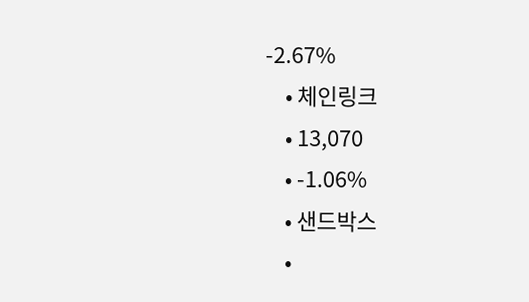-2.67%
    • 체인링크
    • 13,070
    • -1.06%
    • 샌드박스
    •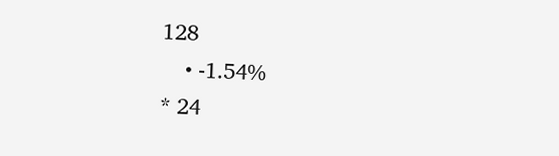128
    • -1.54%
* 24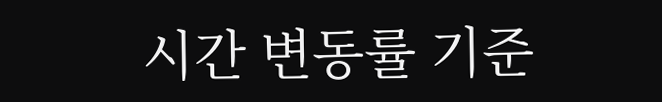시간 변동률 기준